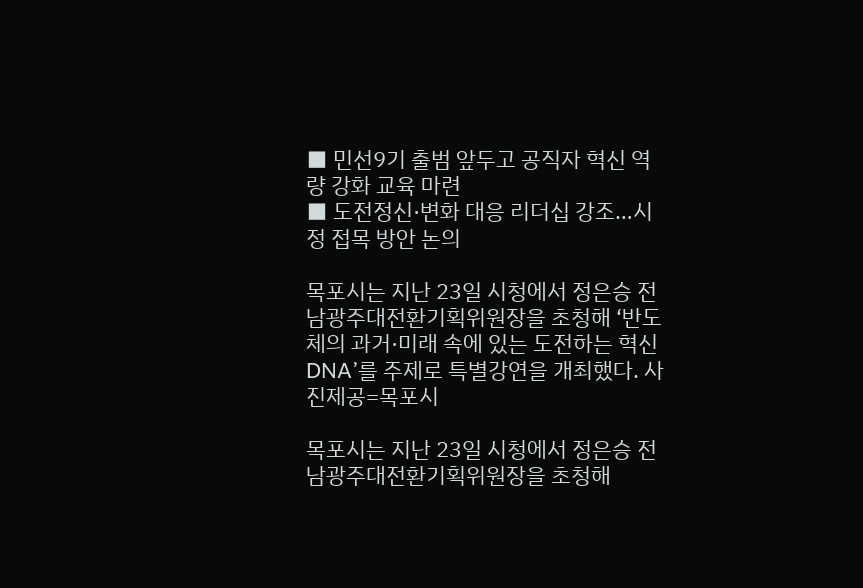■ 민선9기 출범 앞두고 공직자 혁신 역량 강화 교육 마련
■ 도전정신·변화 대응 리더십 강조…시정 접목 방안 논의

목포시는 지난 23일 시청에서 정은승 전남광주대전환기획위원장을 초청해 ‘반도체의 과거·미래 속에 있는 도전하는 혁신 DNA’를 주제로 특별강연을 개최했다. 사진제공=목포시

목포시는 지난 23일 시청에서 정은승 전남광주대전환기획위원장을 초청해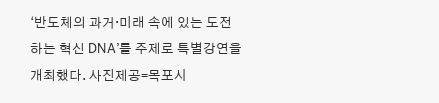‘반도체의 과거·미래 속에 있는 도전하는 혁신 DNA’를 주제로 특별강연을 개최했다. 사진제공=목포시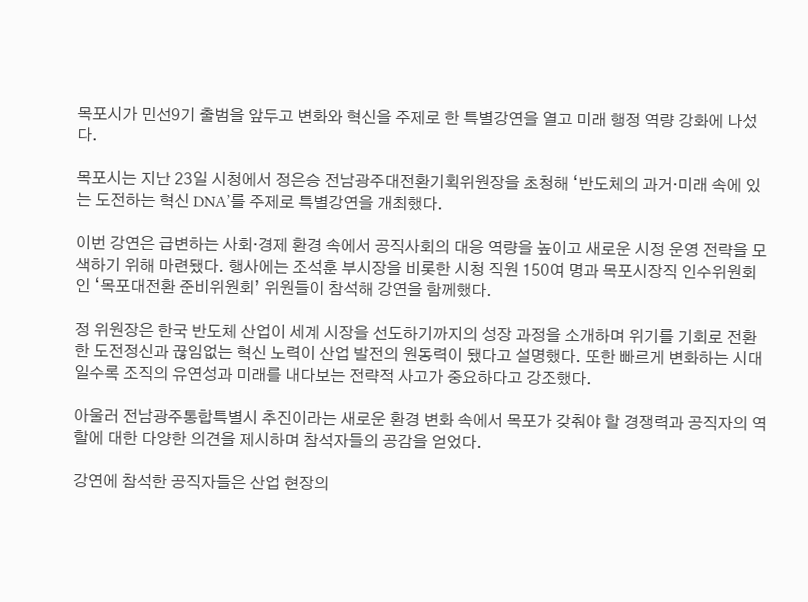목포시가 민선9기 출범을 앞두고 변화와 혁신을 주제로 한 특별강연을 열고 미래 행정 역량 강화에 나섰다.

목포시는 지난 23일 시청에서 정은승 전남광주대전환기획위원장을 초청해 ‘반도체의 과거·미래 속에 있는 도전하는 혁신 DNA’를 주제로 특별강연을 개최했다.

이번 강연은 급변하는 사회·경제 환경 속에서 공직사회의 대응 역량을 높이고 새로운 시정 운영 전략을 모색하기 위해 마련됐다. 행사에는 조석훈 부시장을 비롯한 시청 직원 150여 명과 목포시장직 인수위원회인 ‘목포대전환 준비위원회’ 위원들이 참석해 강연을 함께했다.

정 위원장은 한국 반도체 산업이 세계 시장을 선도하기까지의 성장 과정을 소개하며 위기를 기회로 전환한 도전정신과 끊임없는 혁신 노력이 산업 발전의 원동력이 됐다고 설명했다. 또한 빠르게 변화하는 시대일수록 조직의 유연성과 미래를 내다보는 전략적 사고가 중요하다고 강조했다.

아울러 전남광주통합특별시 추진이라는 새로운 환경 변화 속에서 목포가 갖춰야 할 경쟁력과 공직자의 역할에 대한 다양한 의견을 제시하며 참석자들의 공감을 얻었다.

강연에 참석한 공직자들은 산업 현장의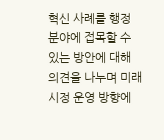혁신 사례를 행정 분야에 접목할 수 있는 방안에 대해 의견을 나누며 미래 시정 운영 방향에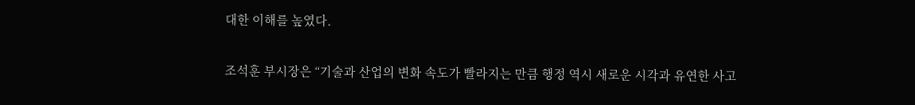대한 이해를 높였다.

조석훈 부시장은 “기술과 산업의 변화 속도가 빨라지는 만큼 행정 역시 새로운 시각과 유연한 사고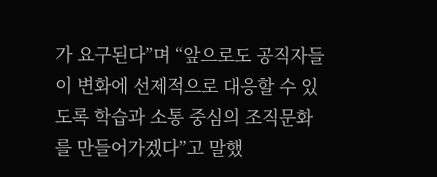가 요구된다”며 “앞으로도 공직자들이 변화에 선제적으로 대응할 수 있도록 학습과 소통 중심의 조직문화를 만들어가겠다”고 말했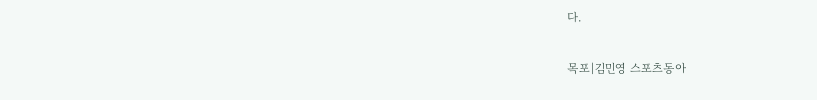다.

목포|김민영 스포츠동아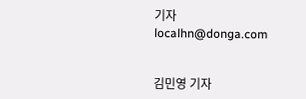기자 localhn@donga.com


김민영 기자